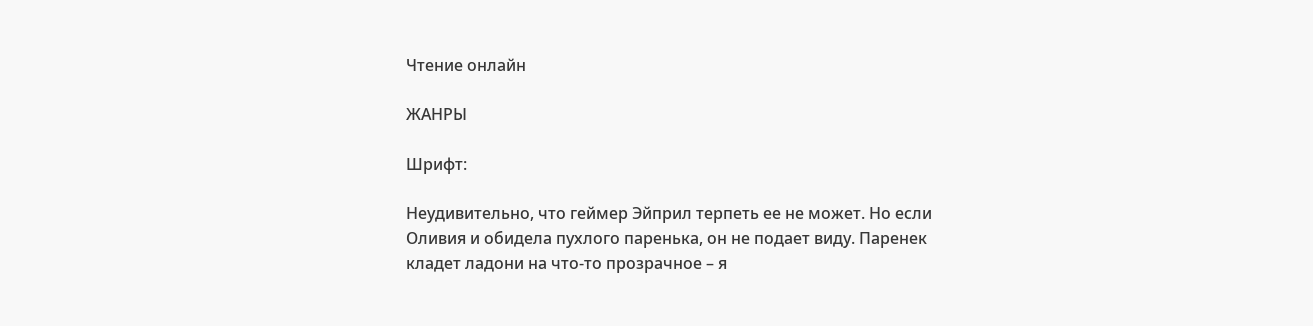Чтение онлайн

ЖАНРЫ

Шрифт:

Неудивительно, что геймер Эйприл терпеть ее не может. Но если Оливия и обидела пухлого паренька, он не подает виду. Паренек кладет ладони на что-то прозрачное – я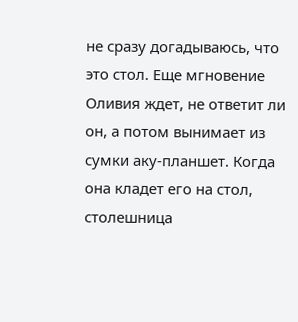не сразу догадываюсь, что это стол. Еще мгновение Оливия ждет, не ответит ли он, а потом вынимает из сумки аку-планшет. Когда она кладет его на стол, столешница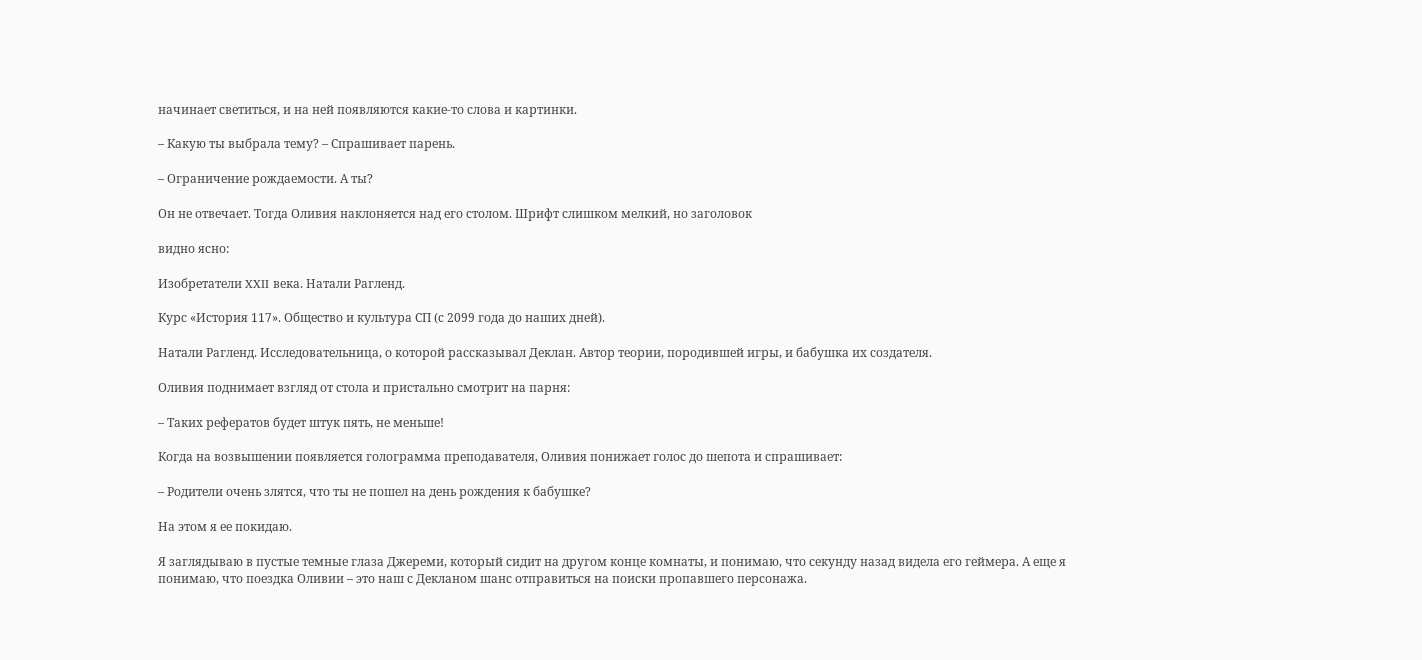начинает светиться, и на ней появляются какие-то слова и картинки.

– Какую ты выбрала тему? – Спрашивает парень.

– Ограничение рождаемости. А ты?

Он не отвечает. Тогда Оливия наклоняется над его столом. Шрифт слишком мелкий, но заголовок

видно ясно:

Изобретатели XXII века. Натали Рагленд.

Курс «История 117». Общество и культура СП (с 2099 года до наших дней).

Натали Рагленд. Исследовательница, о которой рассказывал Деклан. Автор теории, породившей игры, и бабушка их создателя.

Оливия поднимает взгляд от стола и пристально смотрит на парня:

– Таких рефератов будет штук пять, не меньше!

Когда на возвышении появляется голограмма преподавателя, Оливия понижает голос до шепота и спрашивает:

– Родители очень злятся, что ты не пошел на день рождения к бабушке?

На этом я ее покидаю.

Я заглядываю в пустые темные глаза Джереми, который сидит на другом конце комнаты, и понимаю, что секунду назад видела его геймера. А еще я понимаю, что поездка Оливии – это наш с Декланом шанс отправиться на поиски пропавшего персонажа.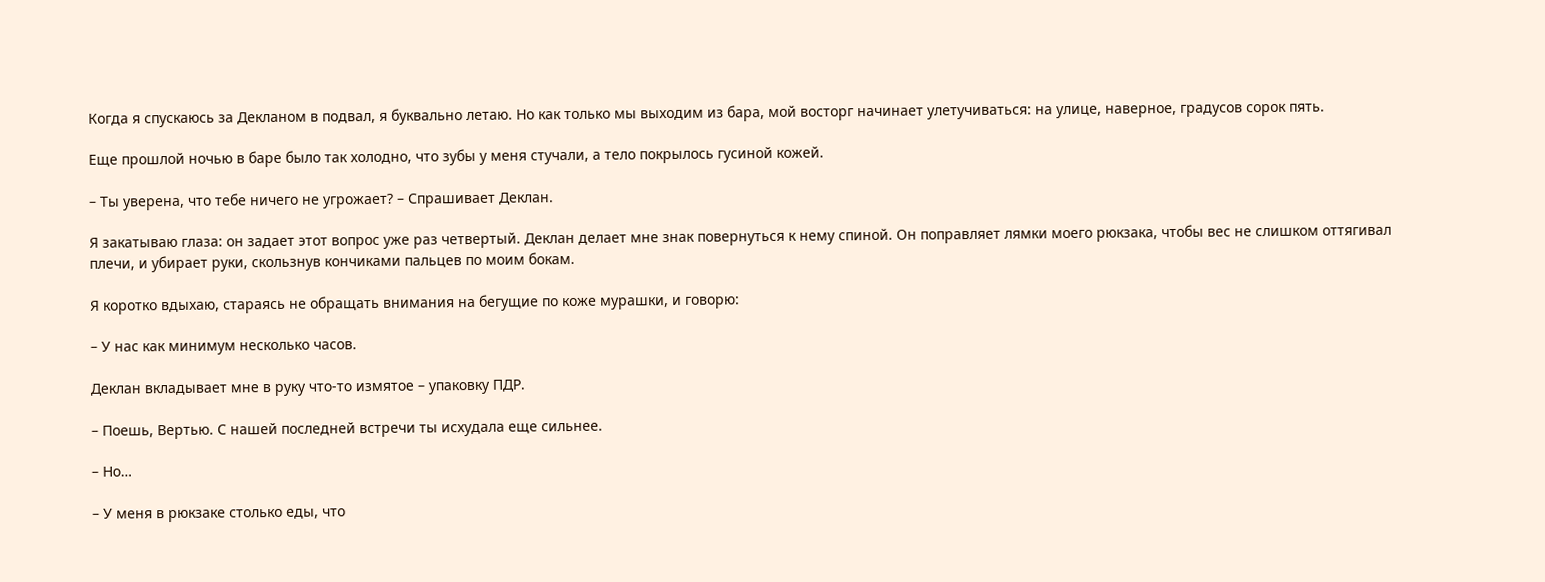Когда я спускаюсь за Декланом в подвал, я буквально летаю. Но как только мы выходим из бара, мой восторг начинает улетучиваться: на улице, наверное, градусов сорок пять.

Еще прошлой ночью в баре было так холодно, что зубы у меня стучали, а тело покрылось гусиной кожей.

– Ты уверена, что тебе ничего не угрожает? – Спрашивает Деклан.

Я закатываю глаза: он задает этот вопрос уже раз четвертый. Деклан делает мне знак повернуться к нему спиной. Он поправляет лямки моего рюкзака, чтобы вес не слишком оттягивал плечи, и убирает руки, скользнув кончиками пальцев по моим бокам.

Я коротко вдыхаю, стараясь не обращать внимания на бегущие по коже мурашки, и говорю:

– У нас как минимум несколько часов.

Деклан вкладывает мне в руку что-то измятое – упаковку ПДР.

– Поешь, Вертью. С нашей последней встречи ты исхудала еще сильнее.

– Но…

– У меня в рюкзаке столько еды, что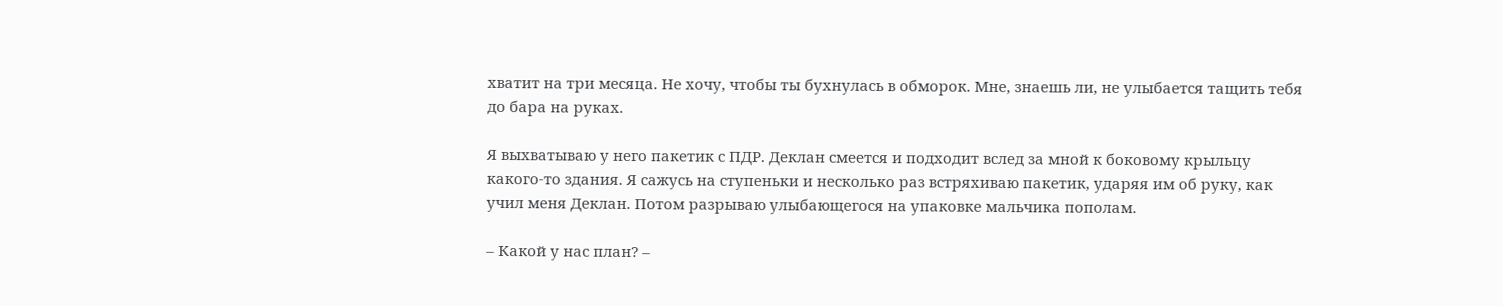хватит на три месяца. Не хочу, чтобы ты бухнулась в обморок. Мне, знаешь ли, не улыбается тащить тебя до бара на руках.

Я выхватываю у него пакетик с ПДР. Деклан смеется и подходит вслед за мной к боковому крыльцу какого-то здания. Я сажусь на ступеньки и несколько раз встряхиваю пакетик, ударяя им об руку, как учил меня Деклан. Потом разрываю улыбающегося на упаковке мальчика пополам.

– Какой у нас план? –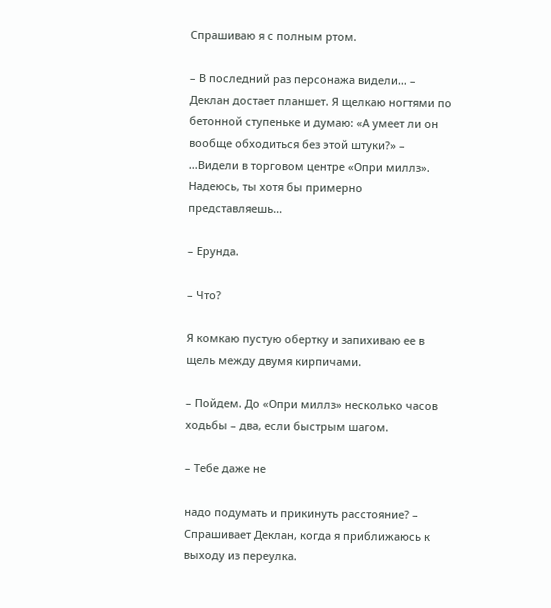Спрашиваю я с полным ртом.

– В последний раз персонажа видели… – Деклан достает планшет. Я щелкаю ногтями по бетонной ступеньке и думаю: «А умеет ли он вообще обходиться без этой штуки?» – …Видели в торговом центре «Опри миллз». Надеюсь, ты хотя бы примерно представляешь…

– Ерунда.

– Что?

Я комкаю пустую обертку и запихиваю ее в щель между двумя кирпичами.

– Пойдем. До «Опри миллз» несколько часов ходьбы – два, если быстрым шагом.

– Тебе даже не

надо подумать и прикинуть расстояние? – Спрашивает Деклан, когда я приближаюсь к выходу из переулка.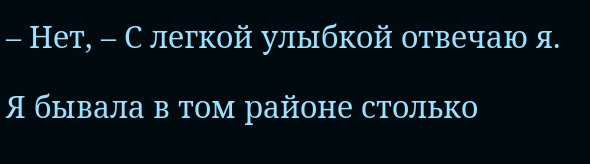– Нет, – С легкой улыбкой отвечаю я.

Я бывала в том районе столько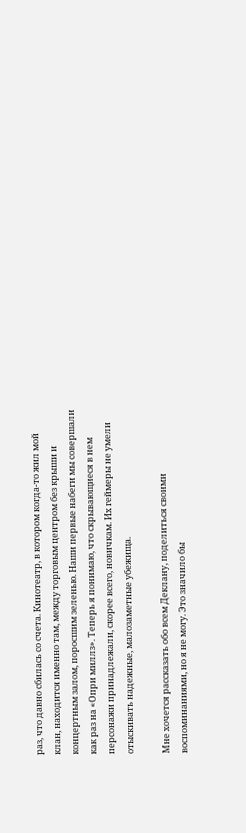раз, что давно сбилась со счета. Кинотеатр, в котором когда-то жил мой клан, находится именно там, между торговым центром без крыши и концертным залом, поросшим зеленью. Наши первые набеги мы совершали как раз на «Опри миллз». Теперь я понимаю, что скрывающиеся в нем персонажи принадлежали, скорее всего, новичкам. Их геймеры не умели отыскивать надежные, малозаметные убежища.

Мне хочется рассказать обо всем Деклану, поделиться своими воспоминаниями, но я не могу. Это значило бы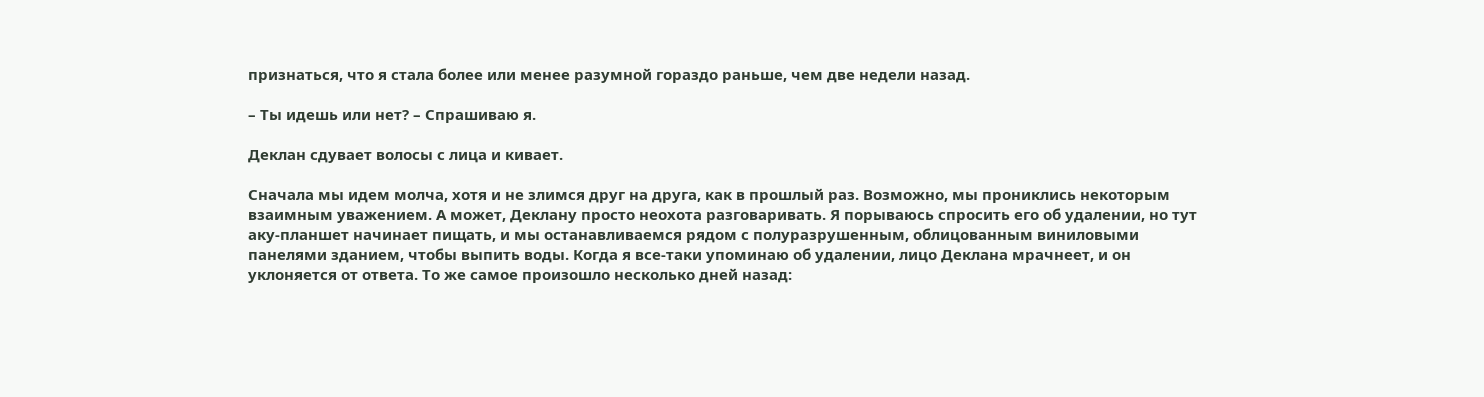признаться, что я стала более или менее разумной гораздо раньше, чем две недели назад.

– Ты идешь или нет? – Спрашиваю я.

Деклан сдувает волосы с лица и кивает.

Сначала мы идем молча, хотя и не злимся друг на друга, как в прошлый раз. Возможно, мы прониклись некоторым взаимным уважением. А может, Деклану просто неохота разговаривать. Я порываюсь спросить его об удалении, но тут аку-планшет начинает пищать, и мы останавливаемся рядом с полуразрушенным, облицованным виниловыми панелями зданием, чтобы выпить воды. Когда я все-таки упоминаю об удалении, лицо Деклана мрачнеет, и он уклоняется от ответа. То же самое произошло несколько дней назад: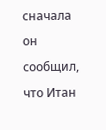сначала он сообщил, что Итан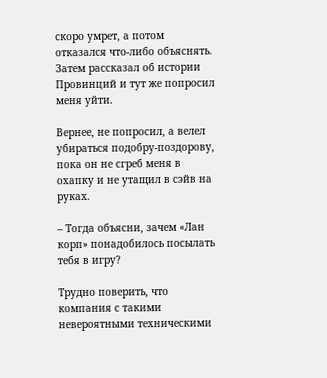скоро умрет, а потом отказался что-либо объяснять. Затем рассказал об истории Провинций и тут же попросил меня уйти.

Вернее, не попросил, а велел убираться подобру-поздорову, пока он не сгреб меня в охапку и не утащил в сэйв на руках.

– Тогда объясни, зачем «Лан корп» понадобилось посылать тебя в игру?

Трудно поверить, что компания с такими невероятными техническими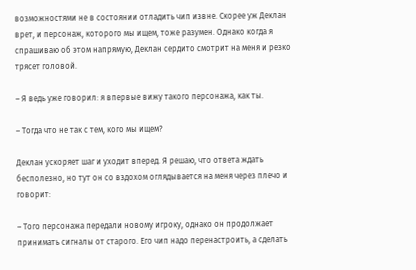возможностями не в состоянии отладить чип извне. Скорее уж Деклан врет, и персонаж, которого мы ищем, тоже разумен. Однако когда я спрашиваю об этом напрямую, Деклан сердито смотрит на меня и резко трясет головой.

– Я ведь уже говорил: я впервые вижу такого персонажа, как ты.

– Тогда что не так с тем, кого мы ищем?

Деклан ускоряет шаг и уходит вперед. Я решаю, что ответа ждать бесполезно, но тут он со вздохом оглядывается на меня через плечо и говорит:

– Того персонажа передали новому игроку, однако он продолжает принимать сигналы от старого. Его чип надо перенастроить, а сделать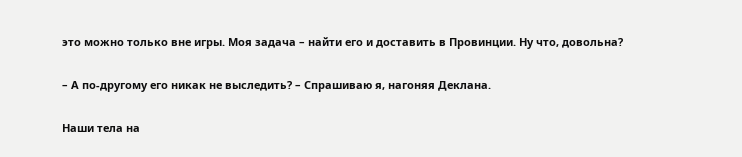это можно только вне игры. Моя задача – найти его и доставить в Провинции. Ну что, довольна?

– А по-другому его никак не выследить? – Спрашиваю я, нагоняя Деклана.

Наши тела на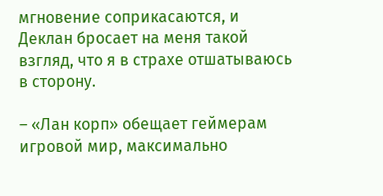мгновение соприкасаются, и Деклан бросает на меня такой взгляд, что я в страхе отшатываюсь в сторону.

– «Лан корп» обещает геймерам игровой мир, максимально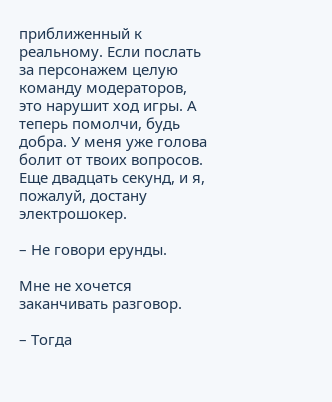приближенный к реальному. Если послать за персонажем целую команду модераторов, это нарушит ход игры. А теперь помолчи, будь добра. У меня уже голова болит от твоих вопросов. Еще двадцать секунд, и я, пожалуй, достану электрошокер.

– Не говори ерунды.

Мне не хочется заканчивать разговор.

– Тогда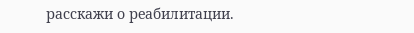расскажи о реабилитации.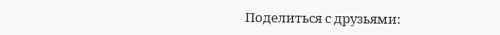Поделиться с друзьями: